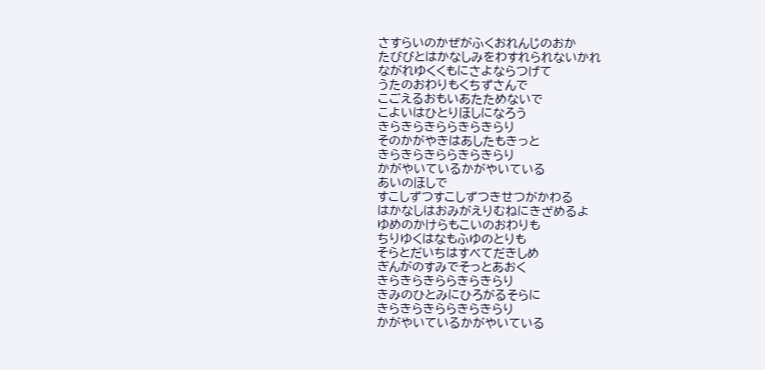さすらいのかぜがふくおれんじのおか
たびびとはかなしみをわすれられないかれ
ながれゆくくもにさよならつげて
うたのおわりもくちずさんで
こごえるおもいあたためないで
こよいはひとりほしになろう
きらきらきららきらきらり
そのかがやきはあしたもきっと
きらきらきららきらきらり
かがやいているかがやいている
あいのほしで
すこしずつすこしずつきせつがかわる
はかなしはおみがえりむねにきざめるよ
ゆめのかけらもこいのおわりも
ちりゆくはなもふゆのとりも
そらとだいちはすべてだきしめ
ぎんがのすみでそっとあおく
きらきらきららきらきらり
きみのひとみにひろがるそらに
きらきらきららきらきらり
かがやいているかがやいている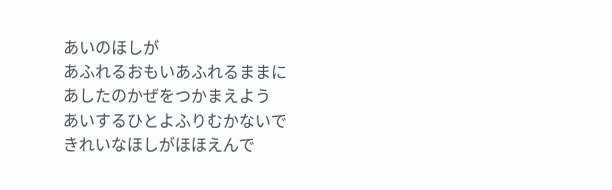あいのほしが
あふれるおもいあふれるままに
あしたのかぜをつかまえよう
あいするひとよふりむかないで
きれいなほしがほほえんで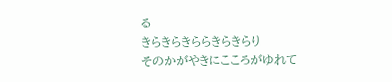る
きらきらきららきらきらり
そのかがやきにこころがゆれて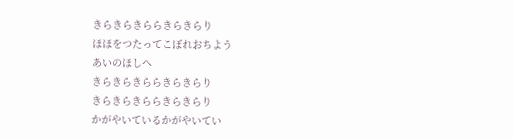きらきらきららきらきらり
ほほをつたってこぼれおちよう
あいのほしへ
きらきらきららきらきらり
きらきらきららきらきらり
かがやいているかがやいてい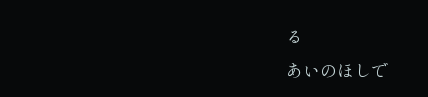る
あいのほしで